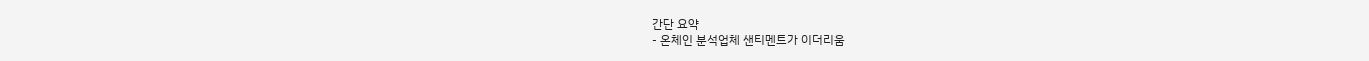간단 요약
- 온체인 분석업체 샌티멘트가 이더리움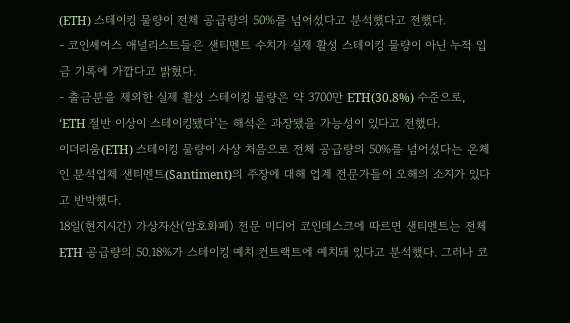(ETH) 스테이킹 물량이 전체 공급량의 50%를 넘어섰다고 분석했다고 전했다.
- 코인셰어스 애널리스트들은 샌티멘트 수치가 실제 활성 스테이킹 물량이 아닌 누적 입금 기록에 가깝다고 밝혔다.
- 출금분을 제외한 실제 활성 스테이킹 물량은 약 3700만 ETH(30.8%) 수준으로, ‘ETH 절반 이상이 스테이킹됐다’는 해석은 과장됐을 가능성이 있다고 전했다.
이더리움(ETH) 스테이킹 물량이 사상 처음으로 전체 공급량의 50%를 넘어섰다는 온체인 분석업체 샌티멘트(Santiment)의 주장에 대해 업계 전문가들이 오해의 소지가 있다고 반박했다.
18일(현지시간) 가상자산(암호화폐) 전문 미디어 코인데스크에 따르면 샌티멘트는 전체 ETH 공급량의 50.18%가 스테이킹 예치 컨트랙트에 예치돼 있다고 분석했다. 그러나 코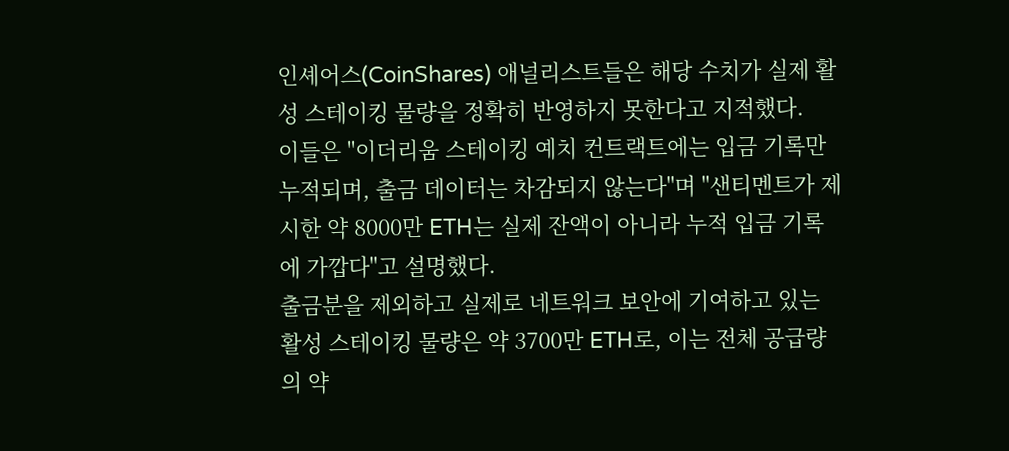인셰어스(CoinShares) 애널리스트들은 해당 수치가 실제 활성 스테이킹 물량을 정확히 반영하지 못한다고 지적했다.
이들은 "이더리움 스테이킹 예치 컨트랙트에는 입금 기록만 누적되며, 출금 데이터는 차감되지 않는다"며 "샌티멘트가 제시한 약 8000만 ETH는 실제 잔액이 아니라 누적 입금 기록에 가깝다"고 설명했다.
출금분을 제외하고 실제로 네트워크 보안에 기여하고 있는 활성 스테이킹 물량은 약 3700만 ETH로, 이는 전체 공급량의 약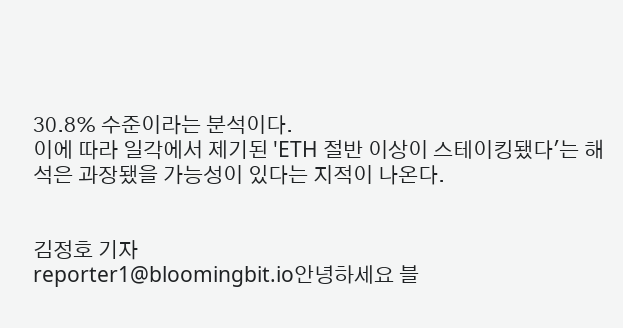30.8% 수준이라는 분석이다.
이에 따라 일각에서 제기된 'ETH 절반 이상이 스테이킹됐다'는 해석은 과장됐을 가능성이 있다는 지적이 나온다.


김정호 기자
reporter1@bloomingbit.io안녕하세요 블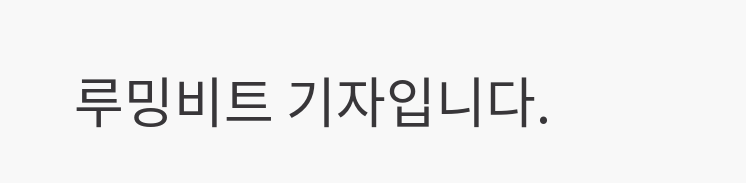루밍비트 기자입니다.